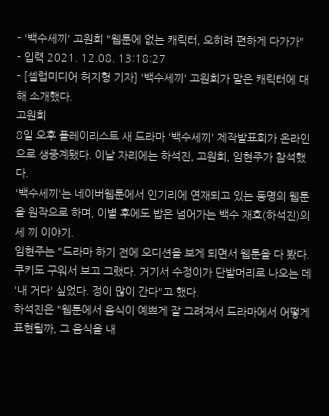- '백수세끼' 고원희 "웹툰에 없는 캐릭터, 오히려 편하게 다가가"
- 입력 2021. 12.08. 13:18:27
- [셀럽미디어 허지형 기자] '백수세끼' 고원희가 맡은 캐릭터에 대해 소개했다.
고원희
8일 오후 플레이리스트 새 드라마 '백수세끼' 제작발표회가 온라인으로 생중계됐다. 이날 자리에는 하석진, 고원희, 임현주가 참석했다.
'백수세끼'는 네이버웹툰에서 인기리에 연재되고 있는 동명의 웹툰을 원작으로 하며, 이별 후에도 밥은 넘어가는 백수 재호(하석진)의 세 끼 이야기.
임현주는 "드라마 하기 전에 오디션을 보게 되면서 웹툰을 다 봤다. 쿠키도 구워서 보고 그랬다. 거기서 수정이가 단발머리로 나오는 데 '내 거다' 싶었다. 정이 많이 간다"고 했다.
하석진은 "웹툰에서 음식이 예쁘게 잘 그려져서 드라마에서 어떻게 표현될까, 그 음식을 내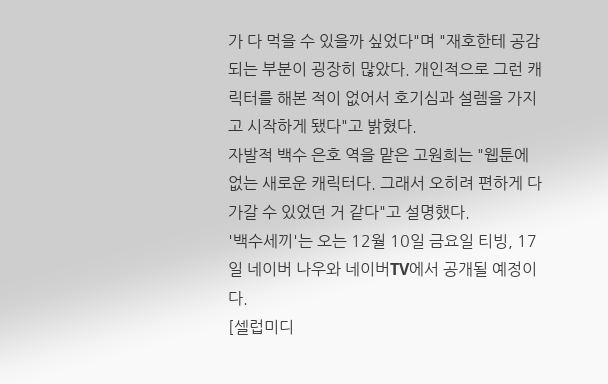가 다 먹을 수 있을까 싶었다"며 "재호한테 공감되는 부분이 굉장히 많았다. 개인적으로 그런 캐릭터를 해본 적이 없어서 호기심과 설렘을 가지고 시작하게 됐다"고 밝혔다.
자발적 백수 은호 역을 맡은 고원희는 "웹툰에 없는 새로운 캐릭터다. 그래서 오히려 편하게 다가갈 수 있었던 거 같다"고 설명했다.
'백수세끼'는 오는 12월 10일 금요일 티빙, 17일 네이버 나우와 네이버TV에서 공개될 예정이다.
[셀럽미디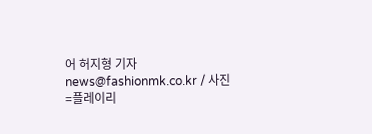어 허지형 기자 news@fashionmk.co.kr / 사진=플레이리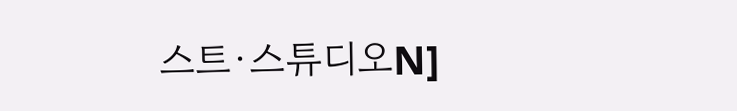스트·스튜디오N]